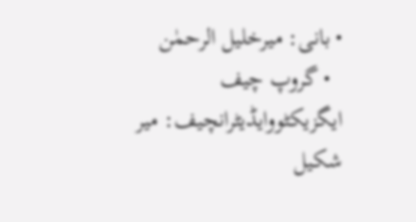• بانی: میرخلیل الرحمٰن
  • گروپ چیف ایگزیکٹووایڈیٹرانچیف: میر شکیل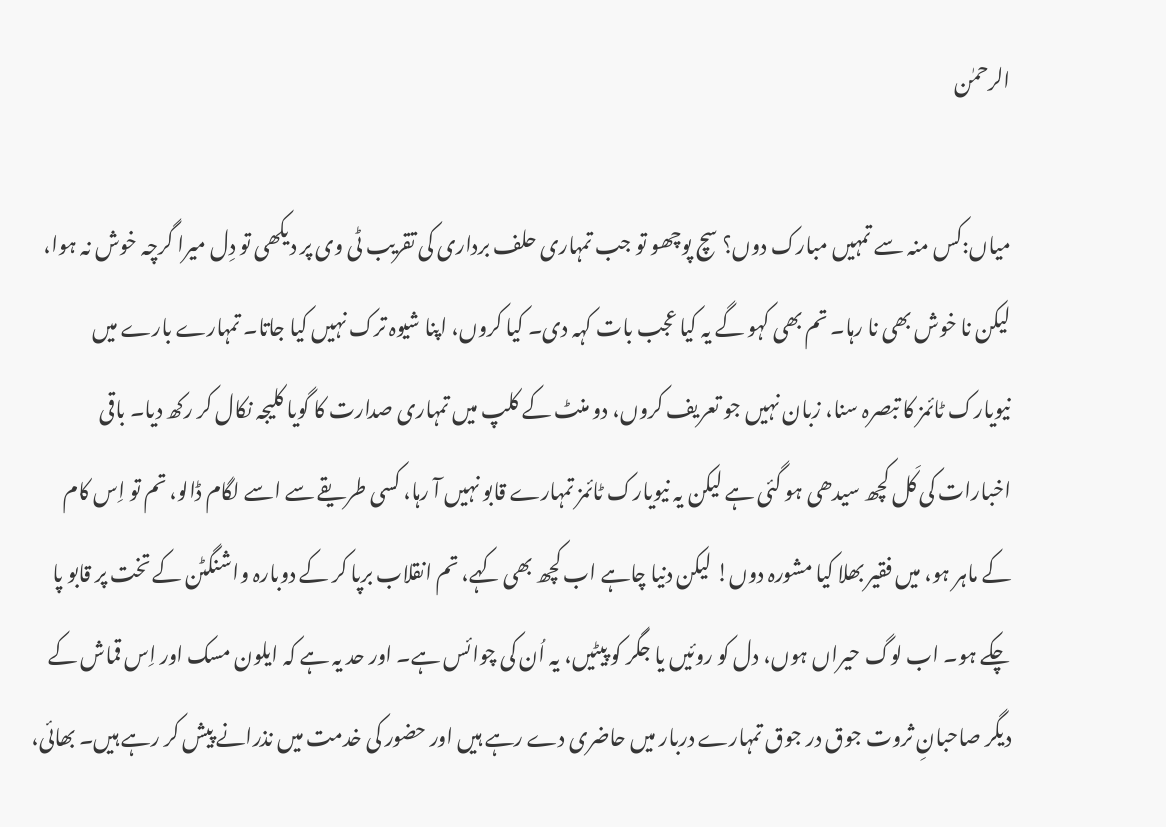الرحمٰن

میاں:کس منہ سے تمہیں مبارک دوں؟ سچ پوچھو تو جب تمہاری حلف برداری کی تقریب ٹی وی پر دیکھی تو دِل میرا گرچہ خوش نہ ہوا، لیکن نا خوش بھی نا رہا۔ تم بھی کہو گے یہ کیا عجب بات کہہ دی۔ کیا کروں، اپنا شیوہ ترک نہیں کیا جاتا۔ تمہارے بارے میں نیویارک ٹائمز کا تبصرہ سنا، زبان نہیں جو تعریف کروں، دو منٹ کے کلپ میں تمہاری صدارت کا گویا کلیجہ نکال کر رکھ دیا۔ باقی اخبارات کی کَل کچھ سیدھی ہو گئی ہے لیکن یہ نیویارک ٹائمز تمہارے قابو نہیں آ رہا، کسی طریقے سے اسے لگام ڈالو، تم تو اِس کام کے ماہر ہو، میں فقیر بھلا کیا مشورہ دوں! لیکن دنیا چاہے اب کچھ بھی کہے، تم انقلاب برپا کر کے دوبارہ واشنگٹن کے تخت پر قابو پا چکے ہو۔ اب لوگ حیراں ہوں، دل کو روئیں یا جگر کو پیٹیں، یہ اُن کی چوائس ہے۔ اور حد یہ ہے کہ ایلون مسک اور اِس قماش کے دیگر صاحبانِ ثروت جوق در جوق تمہارے دربار میں حاضری دے رہے ہیں اور حضور کی خدمت میں نذرانے پیش کر رہے ہیں۔ بھائی،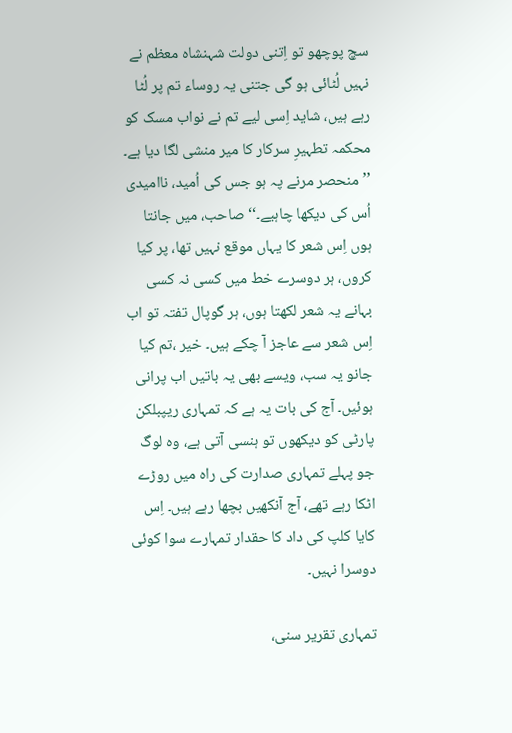سچ پوچھو تو اِتنی دولت شہنشاہ معظم نے نہیں لُٹائی ہو گی جتنی یہ روساء تم پر لُٹا رہے ہیں، شاید اِسی لیے تم نے نواب مسک کو محکمہ تطہیرِ سرکار کا میر منشی لگا دیا ہے۔ ’’منحصر مرنے پہ ہو جس کی اُمید، ناامیدی اُس کی دیکھا چاہیے۔‘‘ صاحب، میں جانتا ہوں اِس شعر کا یہاں موقع نہیں تھا، پر کیا کروں، ہر دوسرے خط میں کسی نہ کسی بہانے یہ شعر لکھتا ہوں، ہر گوپال تفتہ تو اب اِس شعر سے عاجز آ چکے ہیں۔ خیر ،تم کیا جانو یہ سب، ویسے بھی یہ باتیں اب پرانی ہوئیں۔ آج کی بات یہ ہے کہ تمہاری ریپبلکن پارٹی کو دیکھوں تو ہنسی آتی ہے، وہ لوگ جو پہلے تمہاری صدارت کی راہ میں روڑے اٹکا رہے تھے، آج آنکھیں بچھا رہے ہیں۔ اِس کایا کلپ کی داد کا حقدار تمہارے سوا کوئی دوسرا نہیں۔

تمہاری تقریر سنی،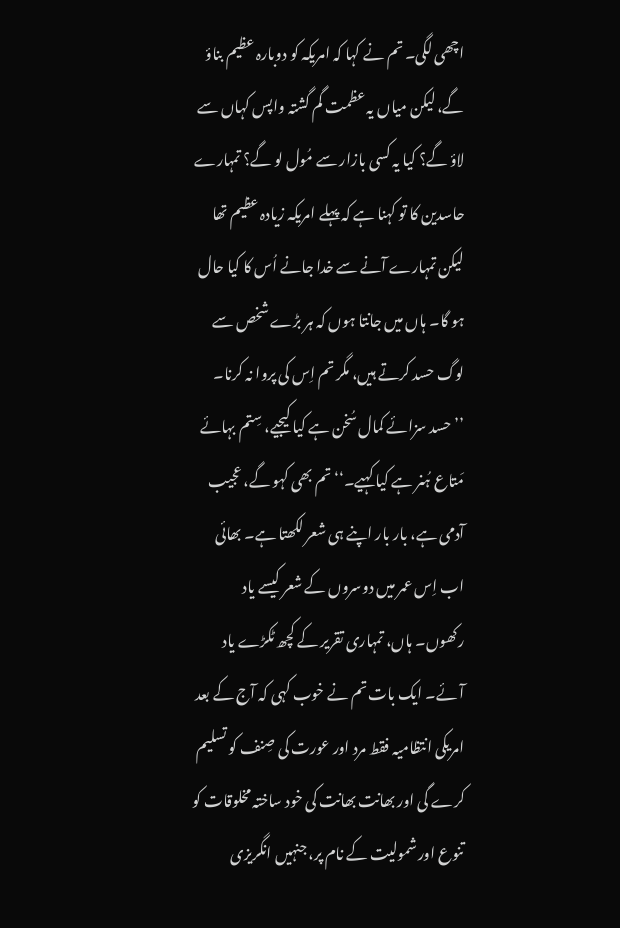اچھی لگی۔ تم نے کہا کہ امریکہ کو دوبارہ عظیم بناؤ گے، لیکن میاں یہ عظمت گم گشتہ واپس کہاں سے لاؤ گے؟ کیا یہ کسی بازار سے مُول لو گے؟ تمہارے حاسدین کا تو کہنا ہے کہ پہلے امریکہ زیادہ عظیم تھا لیکن تمہارے آنے سے خدا جانے اُس کا کیا حال ہو گا۔ ہاں میں جانتا ہوں کہ ہر بڑے شخص سے لوگ حسد کرتے ہیں، مگر تم اِس کی پروا نہ کرنا۔ ’’حسد سزائے کمال سُخن ہے کیا کیجیے، سِتم بہائے مَتاع ہُنر ہے کیا کہیے۔‘‘ تم بھی کہو گے، عجیب آدمی ہے، بار بار اپنے ہی شعر لکھتا ہے۔ بھائی اب اِس عمر میں دوسروں کے شعر کیسے یاد رکھوں۔ ہاں، تمہاری تقریر کے کچھ ٹکڑے یاد آئے۔ ایک بات تم نے خوب کہی کہ آج کے بعد امریکی انتظامیہ فقط مرد اور عورت کی صِنف کو تسلیم کرے گی اور بھانت بھانت کی خود ساختہ مخلوقات کو تنوع اور شمولیت کے نام پر، جنہیں انگریزی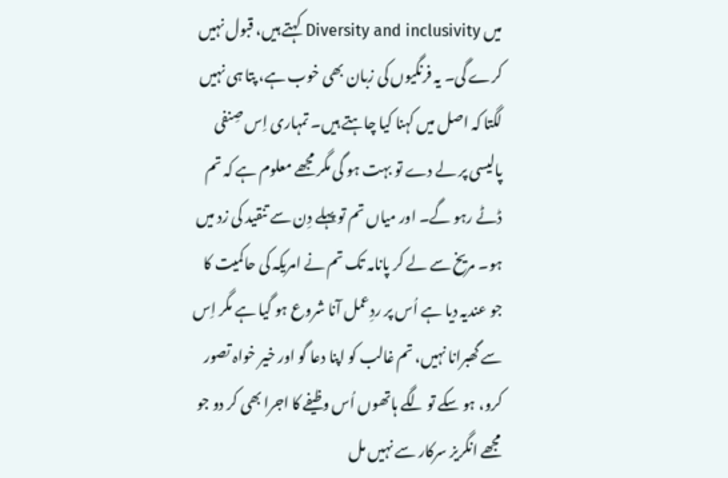میں Diversity and inclusivity کہتے ہیں، قبول نہیں کرے گی۔ یہ فرنگیوں کی زبان بھی خوب ہے، پتا ہی نہیں لگتا کہ اصل میں کہنا کیا چاہتے ہیں۔ تمہاری اِس صِنفی پالیسی پر لے دے تو بہت ہو گی مگر مجھے معلوم ہے کہ تم ڈٹے رہو گے۔ اور میاں تم تو پہلے دِن سے تنقید کی زد میں ہو۔ مریخ سے لے کر پانامہ تک تم نے امریکہ کی حاکمیت کا جو عندیہ دیا ہے اُس پر ردِعمل آنا شروع ہو گیا ہے مگر اِس سے گھبرانا نہیں، تم غالب کو اپنا دعا گو اور خیر خواہ تصور کرو، ہو سکے تو لگے ہاتھوں اُس وظیفے کا اجرا بھی کر دو جو مجھے انگریز سرکار سے نہیں مل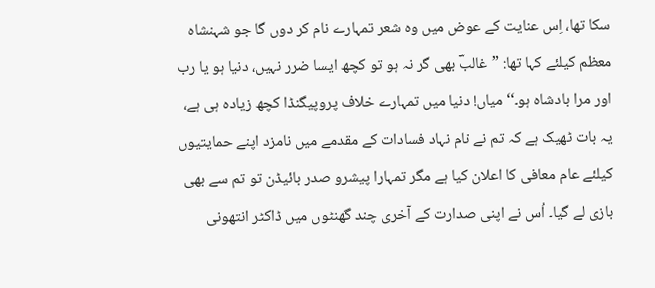سکا تھا، اِس عنایت کے عوض میں وہ شعر تمہارے نام کر دوں گا جو شہنشاہ معظم کیلئے کہا تھا: ”غالبؔ بھی گر نہ ہو تو کچھ ایسا ضرر نہیں، دنیا ہو یا رب اور مرا بادشاہ ہو۔‘‘میاں! دنیا میں تمہارے خلاف پروپیگنڈا کچھ زیادہ ہی ہے، یہ بات ٹھیک ہے کہ تم نے نام نہاد فسادات کے مقدمے میں نامزد اپنے حمایتیوں کیلئے عام معافی کا اعلان کیا ہے مگر تمہارا پیشرو صدر بائیڈن تو تم سے بھی بازی لے گیا۔ اُس نے اپنی صدارت کے آخری چند گھنٹوں میں ڈاکٹر انتھونی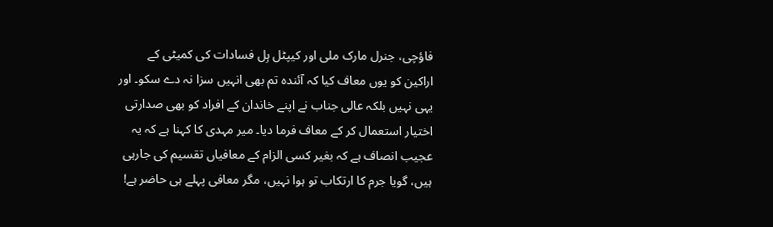فاؤچی، جنرل مارک ملی اور کیپٹل ہِل فسادات کی کمیٹی کے اراکین کو یوں معاف کیا کہ آئندہ تم بھی انہیں سزا نہ دے سکو۔ اور یہی نہیں بلکہ عالی جناب نے اپنے خاندان کے افراد کو بھی صدارتی اختیار استعمال کر کے معاف فرما دیا۔ میر مہدی کا کہنا ہے کہ یہ عجیب انصاف ہے کہ بغیر کسی الزام کے معافیاں تقسیم کی جارہی ہیں، گویا جرم کا ارتکاب تو ہوا نہیں، مگر معافی پہلے ہی حاضر ہے!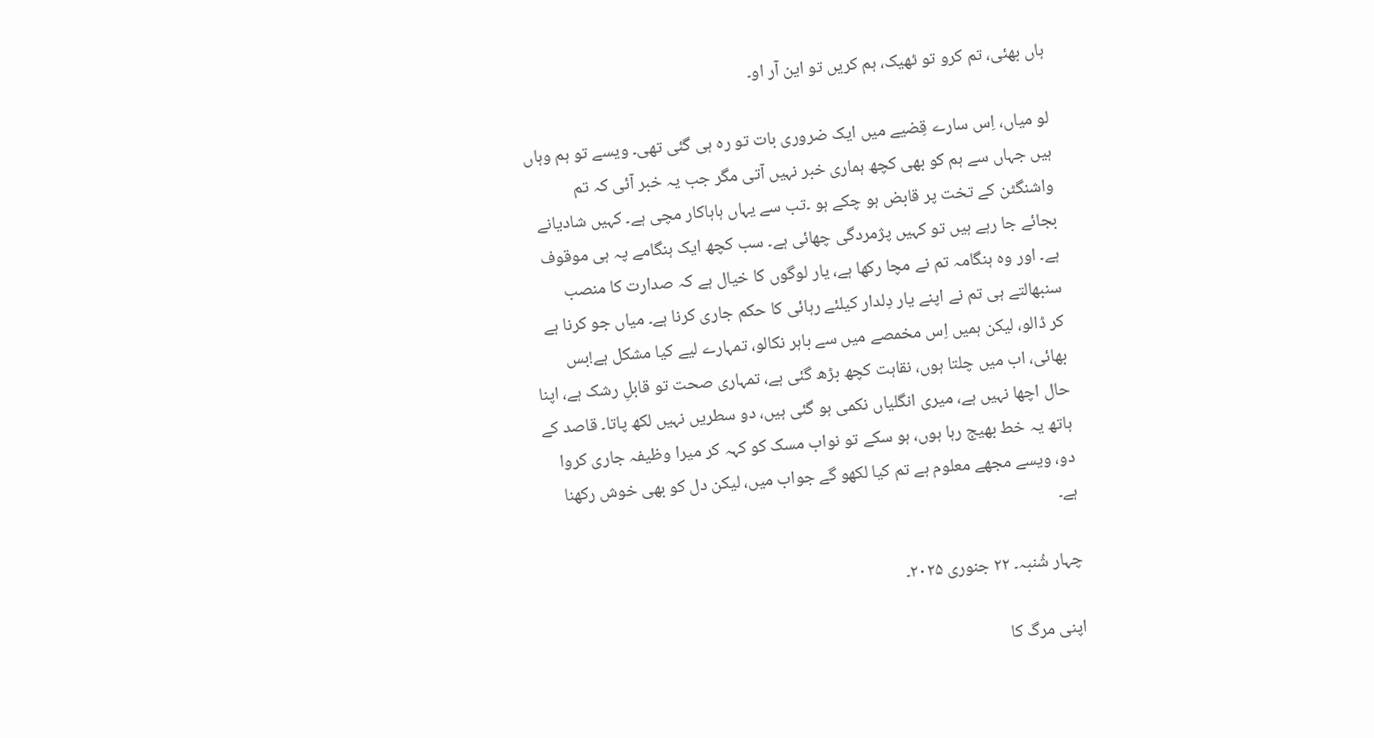ہاں بھئی، تم کرو تو ٹھیک، ہم کریں تو این آر او۔

لو میاں، اِس سارے قِضیے میں ایک ضروری بات تو رہ ہی گئی تھی۔ ویسے تو ہم وہاں ہیں جہاں سے ہم کو بھی کچھ ہماری خبر نہیں آتی مگر جب یہ خبر آئی کہ تم واشنگٹن کے تخت پر قابض ہو چکے ہو ۔تب سے یہاں ہاہاکار مچی ہے۔ کہیں شادیانے بجائے جا رہے ہیں تو کہیں پژمردگی چھائی ہے۔ سب کچھ ایک ہنگامے پہ ہی موقوف ہے۔ اور وہ ہنگامہ تم نے مچا رکھا ہے، یار لوگوں کا خیال ہے کہ صدارت کا منصب سنبھالتے ہی تم نے اپنے یار دِلدار کیلئے رہائی کا حکم جاری کرنا ہے۔ میاں جو کرنا ہے کر ڈالو، لیکن ہمیں اِس مخمصے میں سے باہر نکالو، تمہارے لیے کیا مشکل ہے!بس بھائی، اب میں چلتا ہوں، نقاہت کچھ بڑھ گئی ہے، تمہاری صحت تو قابلِ رشک ہے، اپنا حال اچھا نہیں ہے، میری انگلیاں نکمی ہو گئی ہیں، دو سطریں نہیں لکھ پاتا۔ قاصد کے ہاتھ یہ خط بھیج رہا ہوں، ہو سکے تو نواب مسک کو کہہ کر میرا وظیفہ جاری کروا دو، ویسے مجھے معلوم ہے تم کیا لکھو گے جواب میں، لیکن دل کو بھی خوش رکھنا ہے۔

چہار شُنبہ۔ ۲۲ جنوری ۲۰۲۵۔

اپنی مرگ کا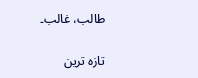طالب، غالب۔

تازہ ترین